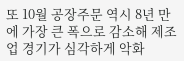또 10월 공장주문 역시 8년 만에 가장 큰 폭으로 감소해 제조업 경기가 심각하게 악화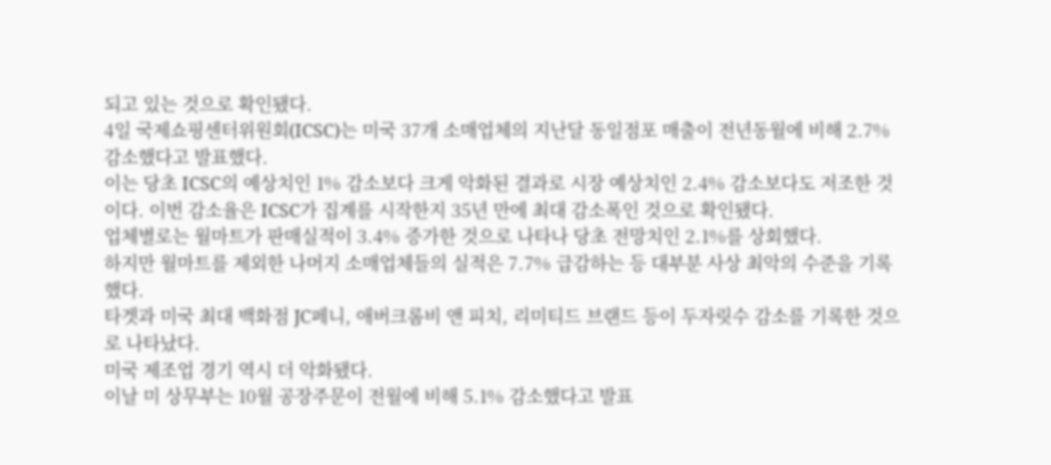되고 있는 것으로 확인됐다.
4일 국제쇼핑센터위원회(ICSC)는 미국 37개 소매업체의 지난달 동일점포 매출이 전년동월에 비해 2.7% 감소했다고 발표했다.
이는 당초 ICSC의 예상치인 1% 감소보다 크게 악화된 결과로 시장 예상치인 2.4% 감소보다도 저조한 것이다. 이번 감소율은 ICSC가 집계를 시작한지 35년 만에 최대 감소폭인 것으로 확인됐다.
업체별로는 월마트가 판매실적이 3.4% 증가한 것으로 나타나 당초 전망치인 2.1%를 상회했다.
하지만 월마트를 제외한 나머지 소매업체들의 실적은 7.7% 급감하는 등 대부분 사상 최악의 수준을 기록했다.
타겟과 미국 최대 백화점 JC페니, 애버크롬비 앤 피치, 리미티드 브랜드 등이 두자릿수 감소를 기록한 것으로 나타났다.
미국 제조업 경기 역시 더 악화됐다.
이날 미 상무부는 10월 공장주문이 전월에 비해 5.1% 감소했다고 발표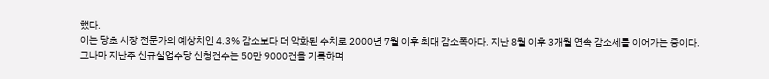했다.
이는 당초 시장 전문가의 예상치인 4.3% 감소보다 더 악화된 수치로 2000년 7월 이후 최대 감소폭아다. 지난 8월 이후 3개월 연속 감소세를 이어가는 중이다.
그나마 지난주 신규실업수당 신청건수는 50만 9000건을 기록하며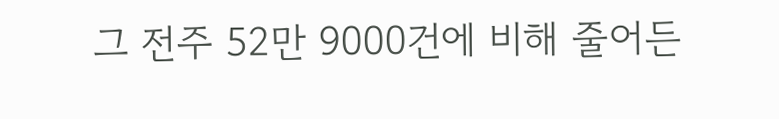그 전주 52만 9000건에 비해 줄어든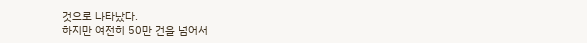것으로 나타났다.
하지만 여전히 50만 건을 넘어서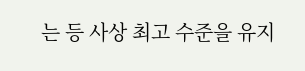는 등 사상 최고 수준을 유지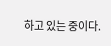하고 있는 중이다.